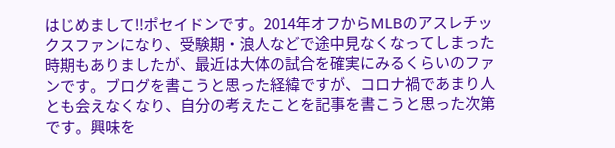はじめまして‼ポセイドンです。2014年オフからMLBのアスレチックスファンになり、受験期・浪人などで途中見なくなってしまった時期もありましたが、最近は大体の試合を確実にみるくらいのファンです。ブログを書こうと思った経緯ですが、コロナ禍であまり人とも会えなくなり、自分の考えたことを記事を書こうと思った次第です。興味を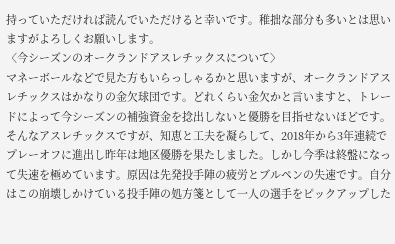持っていただければ読んでいただけると幸いです。稚拙な部分も多いとは思いますがよろしくお願いします。
〈今シーズンのオークランドアスレチックスについて〉
マネーボールなどで見た方もいらっしゃるかと思いますが、オークランドアスレチックスはかなりの金欠球団です。どれくらい金欠かと言いますと、トレードによって今シーズンの補強資金を捻出しないと優勝を目指せないほどです。そんなアスレチックスですが、知恵と工夫を凝らして、2018年から3年連続でプレーオフに進出し昨年は地区優勝を果たしました。しかし今季は終盤になって失速を極めています。原因は先発投手陣の疲労とブルペンの失速です。自分はこの崩壊しかけている投手陣の処方箋として一人の選手をピックアップした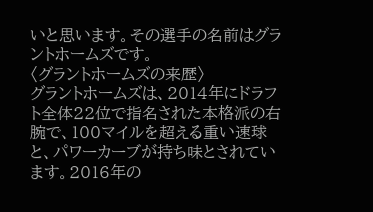いと思います。その選手の名前はグラントホームズです。
〈グラントホームズの来歴〉
グラントホームズは、2014年にドラフト全体22位で指名された本格派の右腕で、100マイルを超える重い速球と、パワーカーブが持ち味とされています。2016年の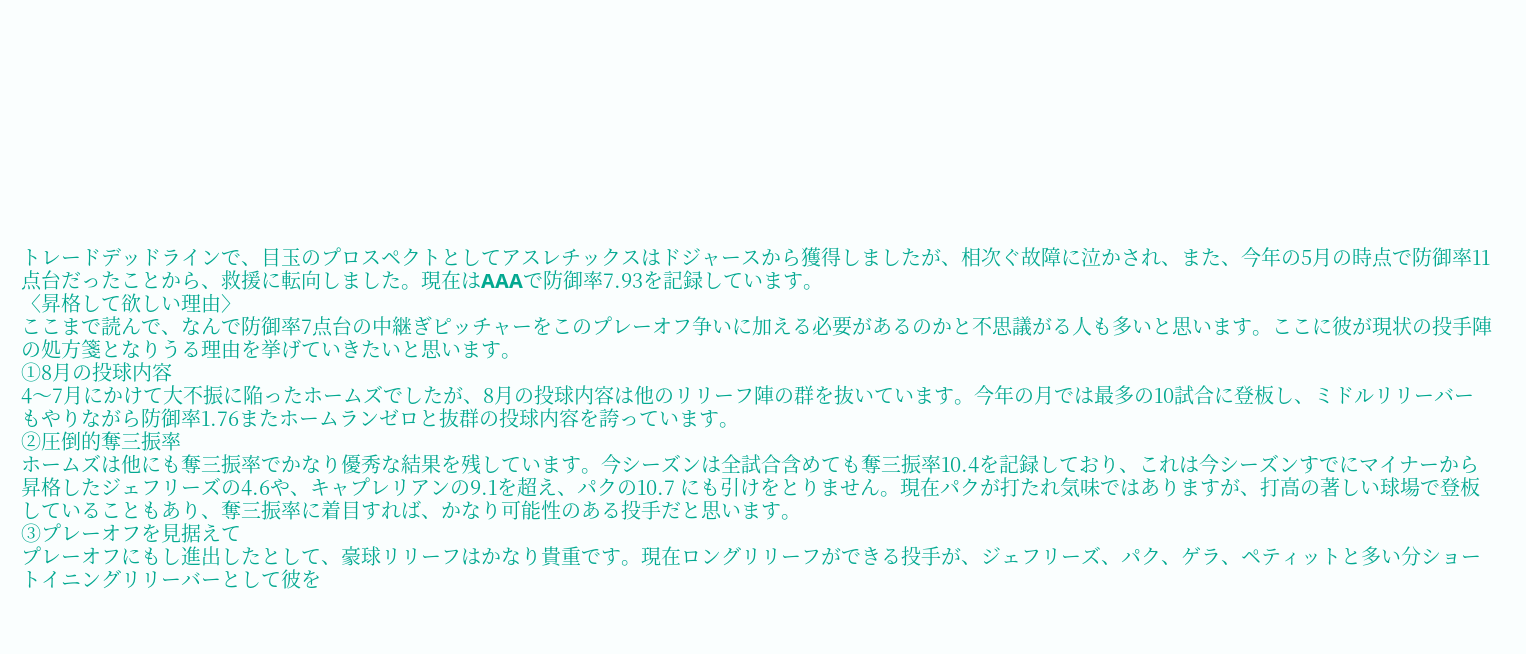トレードデッドラインで、目玉のプロスペクトとしてアスレチックスはドジャースから獲得しましたが、相次ぐ故障に泣かされ、また、今年の5月の時点で防御率11点台だったことから、救援に転向しました。現在はAAAで防御率7.93を記録しています。
〈昇格して欲しい理由〉
ここまで読んで、なんで防御率7点台の中継ぎピッチャーをこのプレーオフ争いに加える必要があるのかと不思議がる人も多いと思います。ここに彼が現状の投手陣の処方箋となりうる理由を挙げていきたいと思います。
①8月の投球内容
4〜7月にかけて大不振に陥ったホームズでしたが、8月の投球内容は他のリリーフ陣の群を抜いています。今年の月では最多の10試合に登板し、ミドルリリーバーもやりながら防御率1.76またホームランゼロと抜群の投球内容を誇っています。
②圧倒的奪三振率
ホームズは他にも奪三振率でかなり優秀な結果を残しています。今シーズンは全試合含めても奪三振率10.4を記録しており、これは今シーズンすでにマイナーから昇格したジェフリーズの4.6や、キャプレリアンの9.1を超え、パクの10.7 にも引けをとりません。現在パクが打たれ気味ではありますが、打高の著しい球場で登板していることもあり、奪三振率に着目すれば、かなり可能性のある投手だと思います。
③プレーオフを見据えて
プレーオフにもし進出したとして、豪球リリーフはかなり貴重です。現在ロングリリーフができる投手が、ジェフリーズ、パク、ゲラ、ペティットと多い分ショートイニングリリーバーとして彼を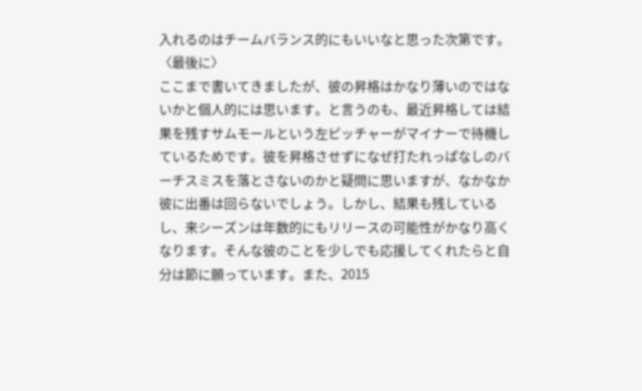入れるのはチームバランス的にもいいなと思った次第です。
〈最後に〉
ここまで書いてきましたが、彼の昇格はかなり薄いのではないかと個人的には思います。と言うのも、最近昇格しては結果を残すサムモールという左ピッチャーがマイナーで待機しているためです。彼を昇格させずになぜ打たれっぱなしのバーチスミスを落とさないのかと疑問に思いますが、なかなか彼に出番は回らないでしょう。しかし、結果も残しているし、来シーズンは年数的にもリリースの可能性がかなり高くなります。そんな彼のことを少しでも応援してくれたらと自分は節に願っています。また、2015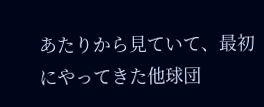あたりから見ていて、最初にやってきた他球団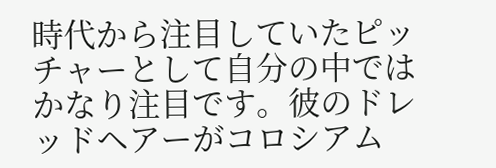時代から注目していたピッチャーとして自分の中ではかなり注目です。彼のドレッドヘアーがコロシアム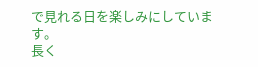で見れる日を楽しみにしています。
長く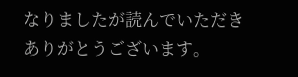なりましたが読んでいただきありがとうございます。